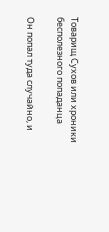Товарищ Сухов или хроники бесполезного попаданца

Он попал туда случайно, и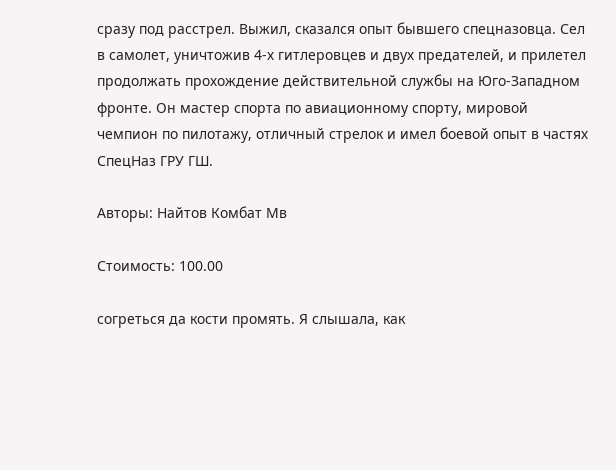сразу под расстрел. Выжил, сказался опыт бывшего спецназовца. Сел в самолет, уничтожив 4-х гитлеровцев и двух предателей, и прилетел продолжать прохождение действительной службы на Юго-Западном фронте. Он мастер спорта по авиационному спорту, мировой чемпион по пилотажу, отличный стрелок и имел боевой опыт в частях СпецНаз ГРУ ГШ.

Авторы: Найтов Комбат Мв

Стоимость: 100.00

согреться да кости промять. Я слышала, как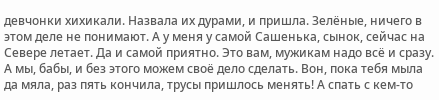девчонки хихикали. Назвала их дурами, и пришла. Зелёные, ничего в этом деле не понимают. А у меня у самой Сашенька, сынок, сейчас на Севере летает. Да и самой приятно. Это вам, мужикам надо всё и сразу. А мы, бабы, и без этого можем своё дело сделать. Вон, пока тебя мыла да мяла, раз пять кончила, трусы пришлось менять! А спать с кем-то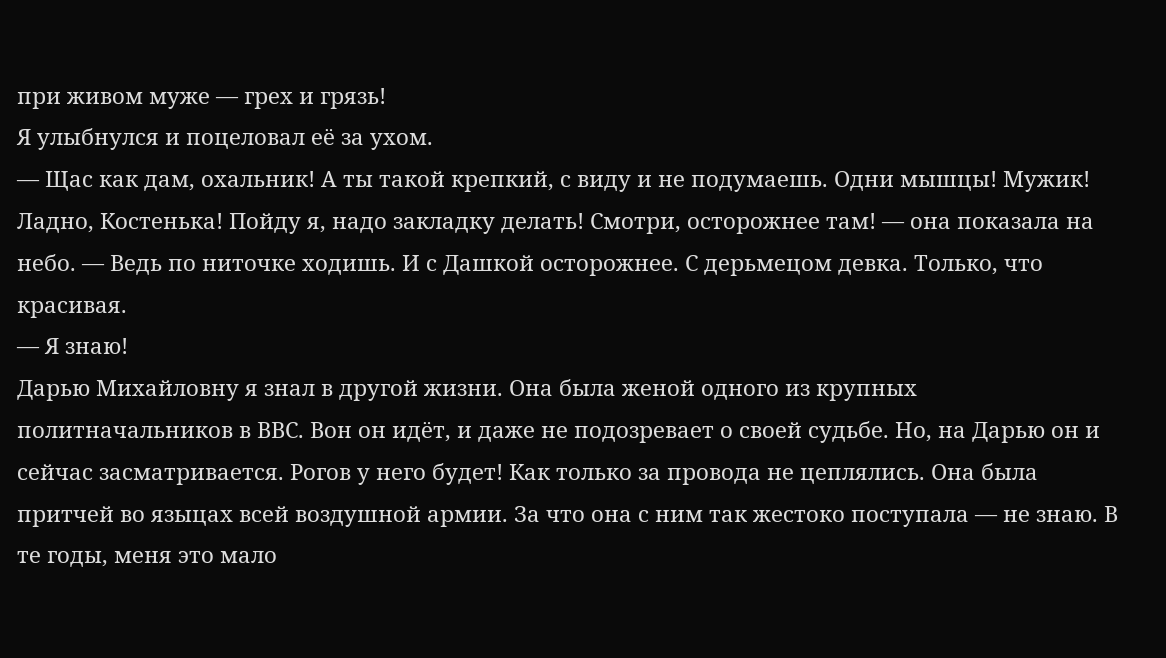при живом муже — грех и грязь!
Я улыбнулся и поцеловал её за ухом.
— Щас как дам, охальник! А ты такой крепкий, с виду и не подумаешь. Одни мышцы! Мужик! Ладно, Костенька! Пойду я, надо закладку делать! Смотри, осторожнее там! — она показала на небо. — Ведь по ниточке ходишь. И с Дашкой осторожнее. С дерьмецом девка. Только, что красивая.
— Я знаю!
Дарью Михайловну я знал в другой жизни. Она была женой одного из крупных политначальников в ВВС. Вон он идёт, и даже не подозревает о своей судьбе. Но, на Дарью он и сейчас засматривается. Рогов у него будет! Как только за провода не цеплялись. Она была притчей во языцах всей воздушной армии. За что она с ним так жестоко поступала — не знаю. В те годы, меня это мало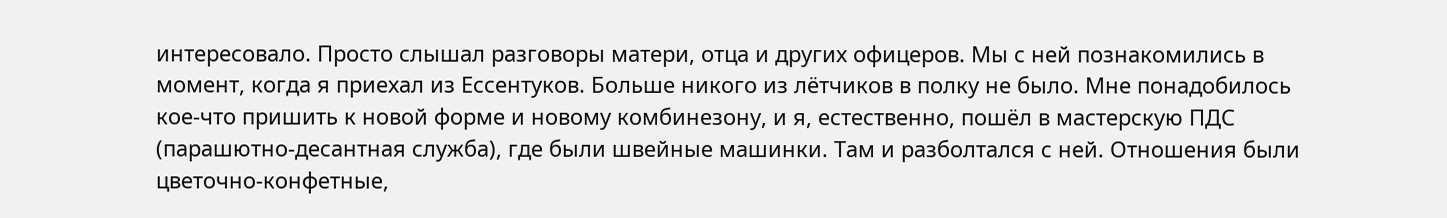интересовало. Просто слышал разговоры матери, отца и других офицеров. Мы с ней познакомились в момент, когда я приехал из Ессентуков. Больше никого из лётчиков в полку не было. Мне понадобилось кое-что пришить к новой форме и новому комбинезону, и я, естественно, пошёл в мастерскую ПДС (парашютно-десантная служба), где были швейные машинки. Там и разболтался с ней. Отношения были цветочно-конфетные,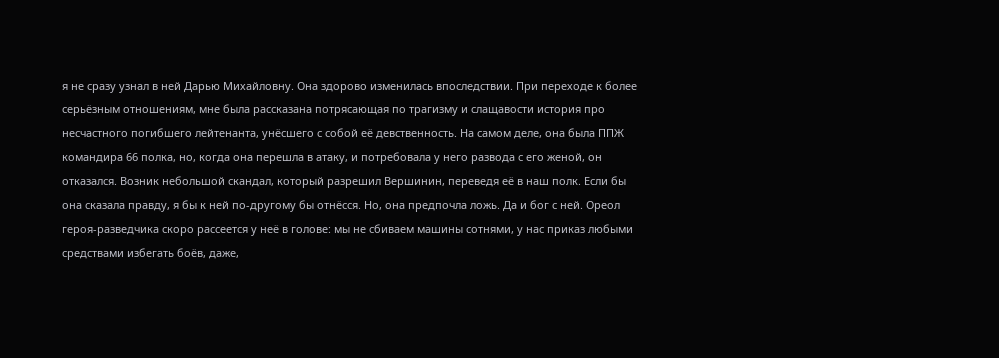я не сразу узнал в ней Дарью Михайловну. Она здорово изменилась впоследствии. При переходе к более серьёзным отношениям, мне была рассказана потрясающая по трагизму и слащавости история про несчастного погибшего лейтенанта, унёсшего с собой её девственность. На самом деле, она была ППЖ командира 66 полка, но, когда она перешла в атаку, и потребовала у него развода с его женой, он отказался. Возник небольшой скандал, который разрешил Вершинин, переведя её в наш полк. Если бы она сказала правду, я бы к ней по-другому бы отнёсся. Но, она предпочла ложь. Да и бог с ней. Ореол героя-разведчика скоро рассеется у неё в голове: мы не сбиваем машины сотнями, у нас приказ любыми средствами избегать боёв, даже,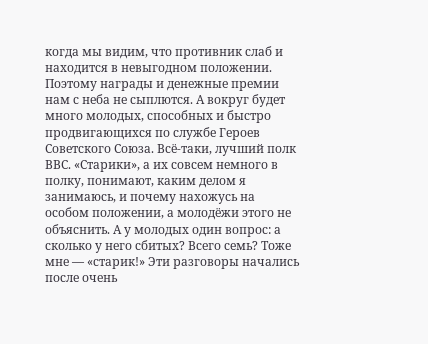когда мы видим, что противник слаб и находится в невыгодном положении. Поэтому награды и денежные премии нам с неба не сыплются. А вокруг будет много молодых, способных и быстро продвигающихся по службе Героев Советского Союза. Всё-таки, лучший полк ВВС. «Старики», а их совсем немного в полку, понимают, каким делом я занимаюсь, и почему нахожусь на особом положении, а молодёжи этого не объяснить. А у молодых один вопрос: а сколько у него сбитых? Всего семь? Тоже мне — «старик!» Эти разговоры начались после очень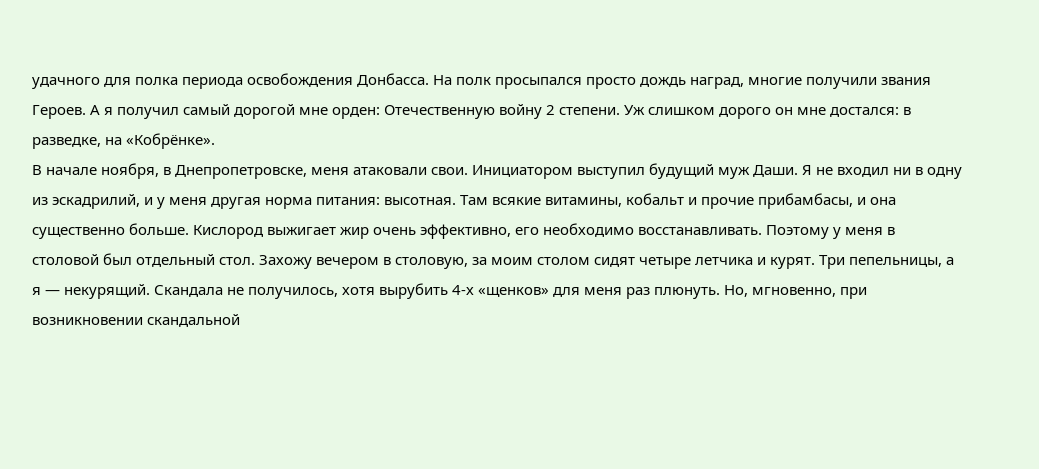удачного для полка периода освобождения Донбасса. На полк просыпался просто дождь наград, многие получили звания Героев. А я получил самый дорогой мне орден: Отечественную войну 2 степени. Уж слишком дорого он мне достался: в разведке, на «Кобрёнке».
В начале ноября, в Днепропетровске, меня атаковали свои. Инициатором выступил будущий муж Даши. Я не входил ни в одну из эскадрилий, и у меня другая норма питания: высотная. Там всякие витамины, кобальт и прочие прибамбасы, и она существенно больше. Кислород выжигает жир очень эффективно, его необходимо восстанавливать. Поэтому у меня в столовой был отдельный стол. Захожу вечером в столовую, за моим столом сидят четыре летчика и курят. Три пепельницы, а я — некурящий. Скандала не получилось, хотя вырубить 4-х «щенков» для меня раз плюнуть. Но, мгновенно, при возникновении скандальной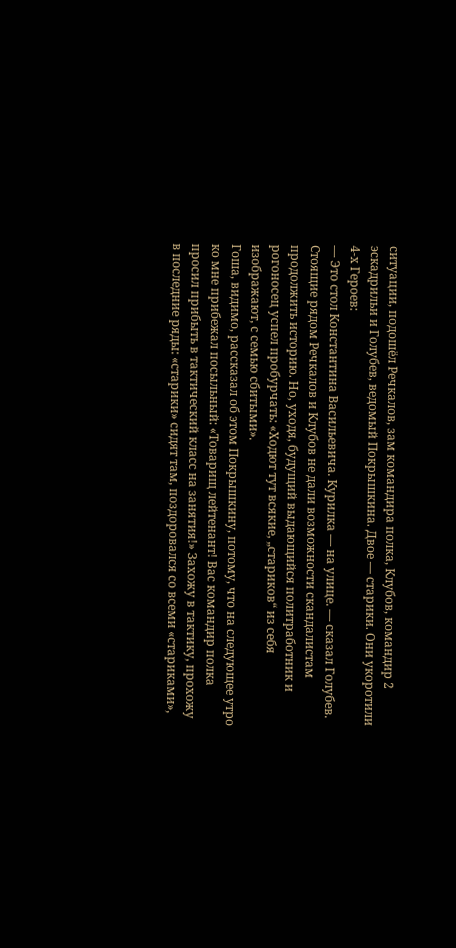ситуации, подошёл Речкалов, зам командира полка, Клубов, командир 2 эскадрильи и Голубев, ведомый Покрышкина. Двое — старики. Они укоротили 4-х Героев:
— Это стол Константина Васильевича. Курилка — на улице. — сказал Голубев. Стоящие рядом Речкалов и Клубов не дали возможности скандалистам продолжить историю. Но, уходя, будущий выдающийся политработник и рогоносец успел пробурчать: «Ходют тут всякие, „стариков“ из себя изображают, с семью сбитыми».
Гоша, видимо, рассказал об этом Покрышкину, потому, что на следующее утро ко мне прибежал посыльный: «Товарищ лейтенант! Вас командир полка просил прибыть в тактический класс на занятия!» Захожу в тактику, прохожу в последние ряды: «старики» сидят там, поздоровался со всеми «стариками»,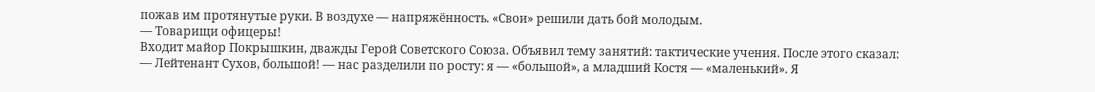пожав им протянутые руки. В воздухе — напряжённость. «Свои» решили дать бой молодым.
— Товарищи офицеры!
Входит майор Покрышкин, дважды Герой Советского Союза. Объявил тему занятий: тактические учения. После этого сказал:
— Лейтенант Сухов, большой! — нас разделили по росту: я — «большой», а младший Костя — «маленький». Я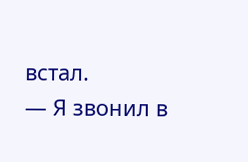встал.
— Я звонил в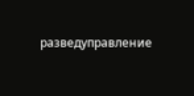разведуправление